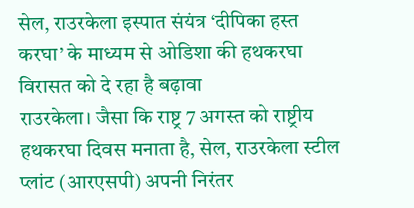सेल, राउरकेला इस्पात संयंत्र ‘दीपिका हस्त करघा’ के माध्यम से ओडिशा की हथकरघा विरासत को दे रहा है बढ़ावा
राउरकेला। जैसा कि राष्ट्र 7 अगस्त को राष्ट्रीय हथकरघा दिवस मनाता है, सेल, राउरकेला स्टील प्लांट (आरएसपी) अपनी निरंतर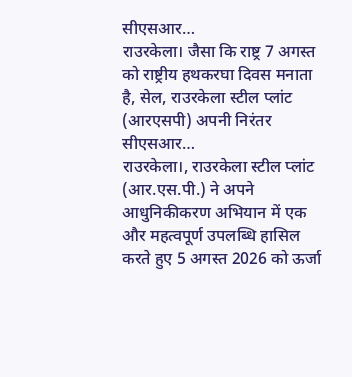सीएसआर…
राउरकेला। जैसा कि राष्ट्र 7 अगस्त को राष्ट्रीय हथकरघा दिवस मनाता है, सेल, राउरकेला स्टील प्लांट (आरएसपी) अपनी निरंतर सीएसआर…
राउरकेला।, राउरकेला स्टील प्लांट (आर.एस.पी.) ने अपने आधुनिकीकरण अभियान में एक और महत्वपूर्ण उपलब्धि हासिल करते हुए 5 अगस्त 2026 को ऊर्जा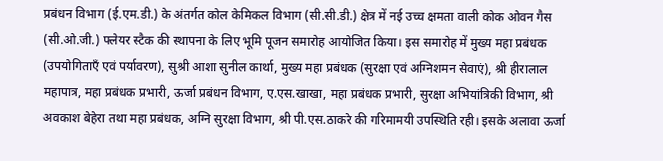प्रबंधन विभाग (ई.एम.डी.) के अंतर्गत कोल केमिकल विभाग (सी.सी.डी.) क्षेत्र में नई उच्च क्षमता वाली कोक ओवन गैस (सी.ओ.जी.) फ्लेयर स्टैक की स्थापना के लिए भूमि पूजन समारोह आयोजित किया। इस समारोह में मुख्य महा प्रबंधक (उपयोगिताएँ एवं पर्यावरण), सुश्री आशा सुनील कार्था, मुख्य महा प्रबंधक (सुरक्षा एवं अग्निशमन सेवाएं), श्री हीरालाल महापात्र, महा प्रबंधक प्रभारी, ऊर्जा प्रबंधन विभाग, ए.एस.खाखा, महा प्रबंधक प्रभारी, सुरक्षा अभियांत्रिकी विभाग, श्री अवकाश बेहेरा तथा महा प्रबंधक, अग्नि सुरक्षा विभाग, श्री पी.एस.ठाकरे की गरिमामयी उपस्थिति रही। इसके अलावा ऊर्जा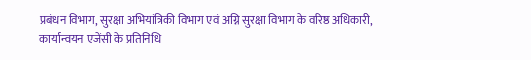प्रबंधन विभाग, सुरक्षा अभियांत्रिकी विभाग एवं अग्नि सुरक्षा विभाग के वरिष्ठ अधिकारी, कार्यान्वयन एजेंसी के प्रतिनिधि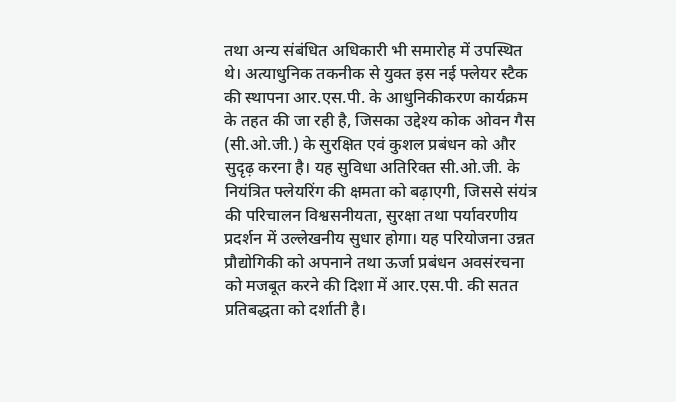तथा अन्य संबंधित अधिकारी भी समारोह में उपस्थित थे। अत्याधुनिक तकनीक से युक्त इस नई फ्लेयर स्टैक की स्थापना आर.एस.पी. के आधुनिकीकरण कार्यक्रम के तहत की जा रही है, जिसका उद्देश्य कोक ओवन गैस (सी.ओ.जी.) के सुरक्षित एवं कुशल प्रबंधन को और सुदृढ़ करना है। यह सुविधा अतिरिक्त सी.ओ.जी. के नियंत्रित फ्लेयरिंग की क्षमता को बढ़ाएगी, जिससे संयंत्र की परिचालन विश्वसनीयता, सुरक्षा तथा पर्यावरणीय प्रदर्शन में उल्लेखनीय सुधार होगा। यह परियोजना उन्नत प्रौद्योगिकी को अपनाने तथा ऊर्जा प्रबंधन अवसंरचना को मजबूत करने की दिशा में आर.एस.पी. की सतत प्रतिबद्धता को दर्शाती है।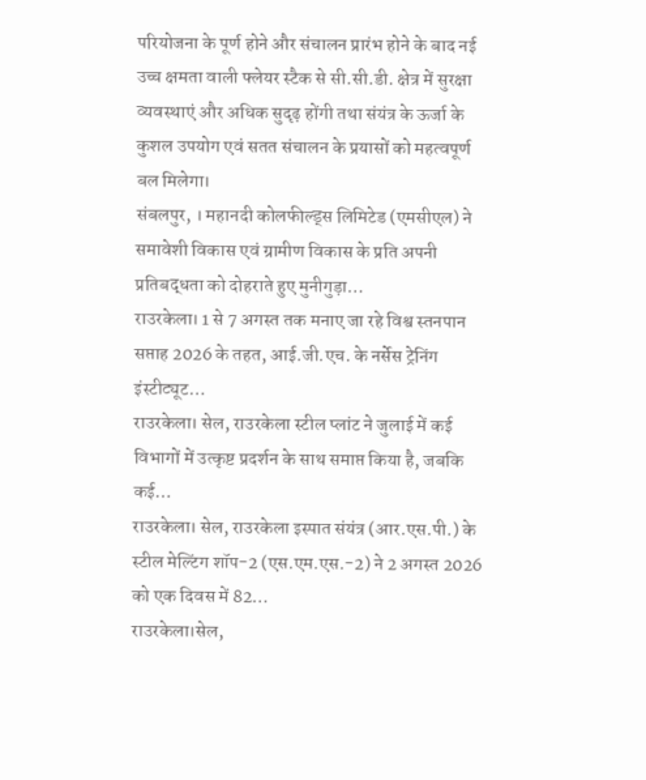परियोजना के पूर्ण होने और संचालन प्रारंभ होने के बाद नई उच्च क्षमता वाली फ्लेयर स्टैक से सी.सी.डी. क्षेत्र में सुरक्षा व्यवस्थाएं और अधिक सुदृढ़ होंगी तथा संयंत्र के ऊर्जा के कुशल उपयोग एवं सतत संचालन के प्रयासों को महत्वपूर्ण बल मिलेगा।
संबलपुर, । महानदी कोलफील्ड्स लिमिटेड (एमसीएल) ने समावेशी विकास एवं ग्रामीण विकास के प्रति अपनी प्रतिबद्धता को दोहराते हुए मुनीगुड़ा…
राउरकेला। 1 से 7 अगस्त तक मनाए जा रहे विश्व स्तनपान सप्ताह 2026 के तहत, आई.जी.एच. के नर्सेस ट्रेनिंग इंस्टीट्यूट…
राउरकेला। सेल, राउरकेला स्टील प्लांट ने जुलाई में कई विभागों में उत्कृष्ट प्रदर्शन के साथ समाप्त किया है, जबकि कई…
राउरकेला। सेल, राउरकेला इस्पात संयंत्र (आर.एस.पी.) के स्टील मेल्टिंग शॉप-2 (एस.एम.एस.-2) ने 2 अगस्त 2026 को एक दिवस में 82…
राउरकेला।सेल,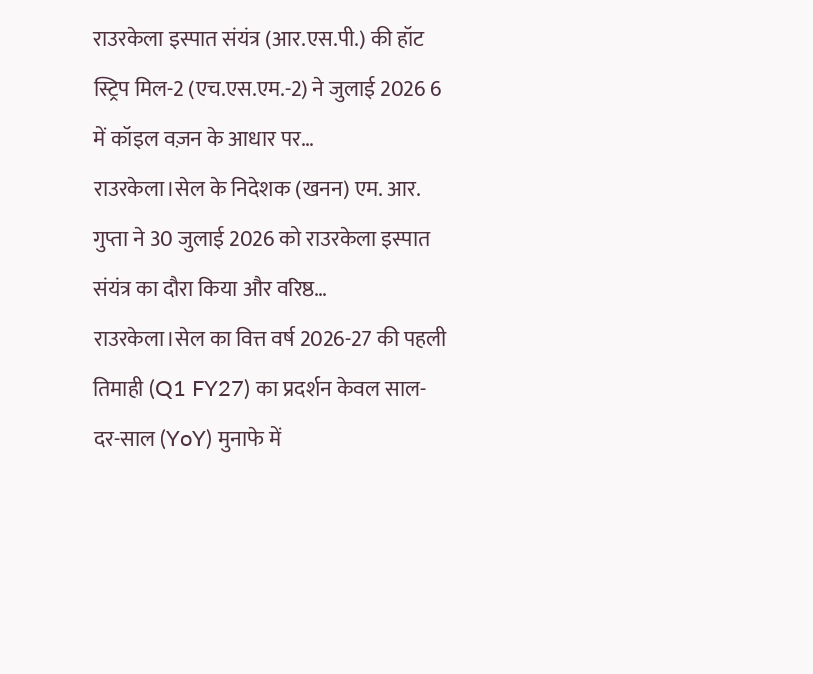राउरकेला इस्पात संयंत्र (आर.एस.पी.) की हॉट स्ट्रिप मिल-2 (एच.एस.एम.-2) ने जुलाई 2026 6 में कॉइल वज़न के आधार पर…
राउरकेला।सेल के निदेशक (खनन) एम. आर. गुप्ता ने 30 जुलाई 2026 को राउरकेला इस्पात संयंत्र का दौरा किया और वरिष्ठ…
राउरकेला।सेल का वित्त वर्ष 2026-27 की पहली तिमाही (Q1 FY27) का प्रदर्शन केवल साल-दर-साल (YoY) मुनाफे में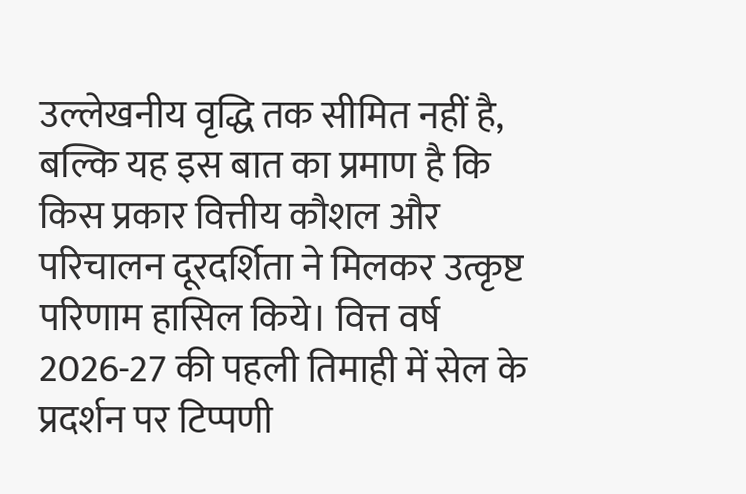उल्लेखनीय वृद्धि तक सीमित नहीं है, बल्कि यह इस बात का प्रमाण है कि किस प्रकार वित्तीय कौशल और परिचालन दूरदर्शिता ने मिलकर उत्कृष्ट परिणाम हासिल किये। वित्त वर्ष 2026-27 की पहली तिमाही में सेल के प्रदर्शन पर टिप्पणी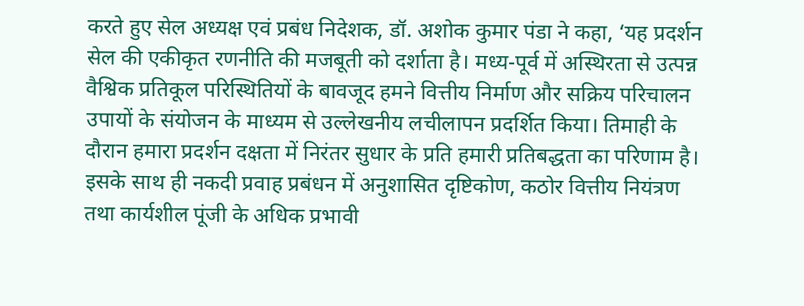करते हुए सेल अध्यक्ष एवं प्रबंध निदेशक, डॉ. अशोक कुमार पंडा ने कहा, ‘यह प्रदर्शन सेल की एकीकृत रणनीति की मजबूती को दर्शाता है। मध्य-पूर्व में अस्थिरता से उत्पन्न वैश्विक प्रतिकूल परिस्थितियों के बावजूद हमने वित्तीय निर्माण और सक्रिय परिचालन उपायों के संयोजन के माध्यम से उल्लेखनीय लचीलापन प्रदर्शित किया। तिमाही के दौरान हमारा प्रदर्शन दक्षता में निरंतर सुधार के प्रति हमारी प्रतिबद्धता का परिणाम है। इसके साथ ही नकदी प्रवाह प्रबंधन में अनुशासित दृष्टिकोण, कठोर वित्तीय नियंत्रण तथा कार्यशील पूंजी के अधिक प्रभावी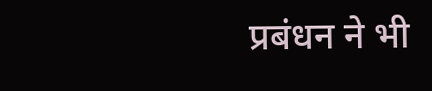प्रबंधन ने भी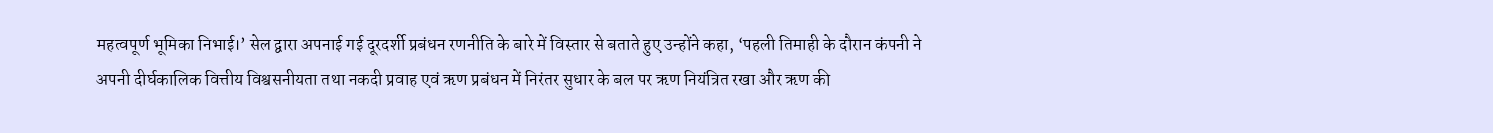महत्वपूर्ण भूमिका निभाई।’ सेल द्वारा अपनाई गई दूरदर्शी प्रबंधन रणनीति के बारे में विस्तार से बताते हुए उन्होंने कहा, ‘पहली तिमाही के दौरान कंपनी ने अपनी दीर्घकालिक वित्तीय विश्वसनीयता तथा नकदी प्रवाह एवं ऋण प्रबंधन में निरंतर सुधार के बल पर ऋण नियंत्रित रखा और ऋण की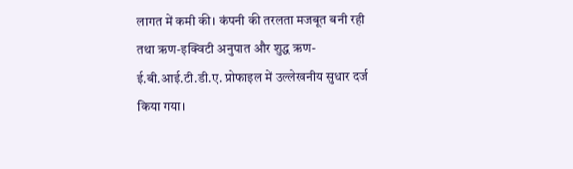लागत में कमी की। कंपनी की तरलता मजबूत बनी रही तथा ऋण-इक्विटी अनुपात और शुद्ध ऋण-ई.बी.आई.टी.डी.ए. प्रोफाइल में उल्लेखनीय सुधार दर्ज किया गया।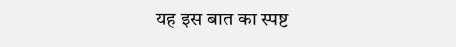यह इस बात का स्पष्ट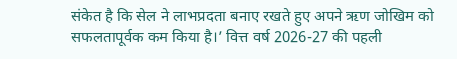संकेत है कि सेल ने लाभप्रदता बनाए रखते हुए अपने ऋण जोखिम को सफलतापूर्वक कम किया है।’ वित्त वर्ष 2026-27 की पहली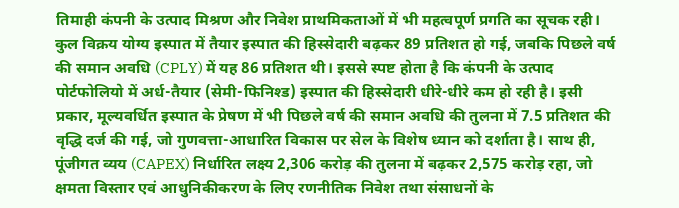तिमाही कंपनी के उत्पाद मिश्रण और निवेश प्राथमिकताओं में भी महत्वपूर्ण प्रगति का सूचक रही। कुल विक्रय योग्य इस्पात में तैयार इस्पात की हिस्सेदारी बढ़कर 89 प्रतिशत हो गई, जबकि पिछले वर्ष की समान अवधि (CPLY) में यह 86 प्रतिशत थी। इससे स्पष्ट होता है कि कंपनी के उत्पाद पोर्टफोलियो में अर्ध-तैयार (सेमी-फिनिश्ड) इस्पात की हिस्सेदारी धीरे-धीरे कम हो रही है। इसी प्रकार, मूल्यवर्धित इस्पात के प्रेषण में भी पिछले वर्ष की समान अवधि की तुलना में 7.5 प्रतिशत की वृद्धि दर्ज की गई, जो गुणवत्ता-आधारित विकास पर सेल के विशेष ध्यान को दर्शाता है। साथ ही, पूंजीगत व्यय (CAPEX) निर्धारित लक्ष्य 2,306 करोड़ की तुलना में बढ़कर 2,575 करोड़ रहा, जो क्षमता विस्तार एवं आधुनिकीकरण के लिए रणनीतिक निवेश तथा संसाधनों के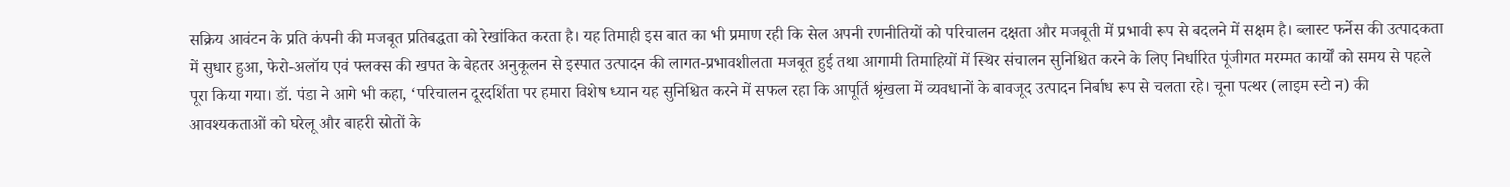सक्रिय आवंटन के प्रति कंपनी की मजबूत प्रतिबद्धता को रेखांकित करता है। यह तिमाही इस बात का भी प्रमाण रही कि सेल अपनी रणनीतियों को परिचालन दक्षता और मजबूती में प्रभावी रूप से बदलने में सक्षम है। ब्लास्ट फर्नेस की उत्पादकता में सुधार हुआ, फेरो-अलॉय एवं फ्लक्स की खपत के बेहतर अनुकूलन से इस्पात उत्पादन की लागत-प्रभावशीलता मजबूत हुई तथा आगामी तिमाहियों में स्थिर संचालन सुनिश्चित करने के लिए निर्धारित पूंजीगत मरम्मत कार्यों को समय से पहले पूरा किया गया। डॉ. पंडा ने आगे भी कहा, ‘परिचालन दूरदर्शिता पर हमारा विशेष ध्यान यह सुनिश्चित करने में सफल रहा कि आपूर्ति श्रृंखला में व्यवधानों के बावजूद उत्पादन निर्बाध रूप से चलता रहे। चूना पत्थर (लाइम स्टो न) की आवश्यकताओं को घरेलू और बाहरी स्रोतों के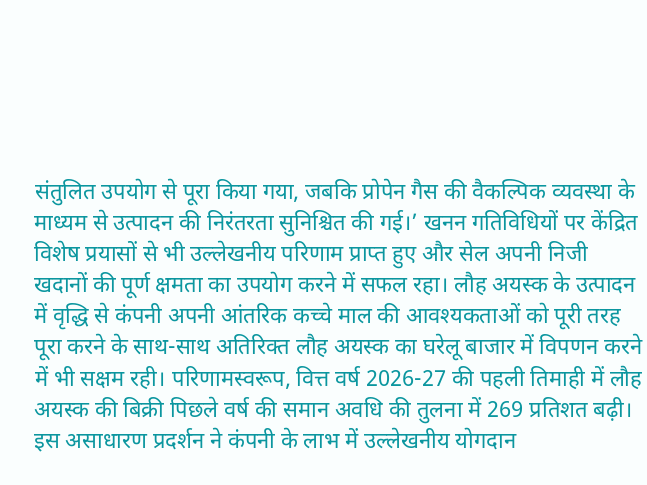संतुलित उपयोग से पूरा किया गया, जबकि प्रोपेन गैस की वैकल्पिक व्यवस्था के माध्यम से उत्पादन की निरंतरता सुनिश्चित की गई।’ खनन गतिविधियों पर केंद्रित विशेष प्रयासों से भी उल्लेखनीय परिणाम प्राप्त हुए और सेल अपनी निजी खदानों की पूर्ण क्षमता का उपयोग करने में सफल रहा। लौह अयस्क के उत्पादन में वृद्धि से कंपनी अपनी आंतरिक कच्चे माल की आवश्यकताओं को पूरी तरह पूरा करने के साथ-साथ अतिरिक्त लौह अयस्क का घरेलू बाजार में विपणन करने में भी सक्षम रही। परिणामस्वरूप, वित्त वर्ष 2026-27 की पहली तिमाही में लौह अयस्क की बिक्री पिछले वर्ष की समान अवधि की तुलना में 269 प्रतिशत बढ़ी। इस असाधारण प्रदर्शन ने कंपनी के लाभ में उल्लेखनीय योगदान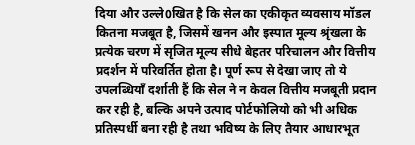दिया और उल्ले0खित है कि सेल का एकीकृत व्यवसाय मॉडल कितना मजबूत है, जिसमें खनन और इस्पात मूल्य श्रृंखला के प्रत्येक चरण में सृजित मूल्य सीधे बेहतर परिचालन और वित्तीय प्रदर्शन में परिवर्तित होता है। पूर्ण रूप से देखा जाए तो ये उपलब्धियाँ दर्शाती हैं कि सेल ने न केवल वित्तीय मजबूती प्रदान कर रही है, बल्कि अपने उत्पाद पोर्टफोलियो को भी अधिक प्रतिस्पर्धी बना रही है तथा भविष्य के लिए तैयार आधारभूत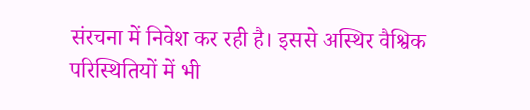संरचना में निवेश कर रही है। इससे अस्थिर वैश्विक परिस्थितियों में भी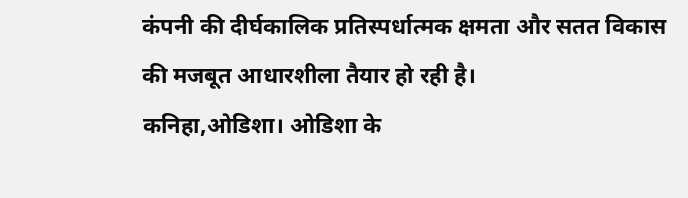कंपनी की दीर्घकालिक प्रतिस्पर्धात्मक क्षमता और सतत विकास की मजबूत आधारशीला तैयार हो रही है।
कनिहा,ओडिशा। ओडिशा के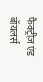फैक्ट्रीज़ एंड बॉयलर्स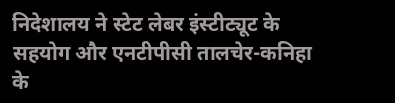निदेशालय ने स्टेट लेबर इंस्टीट्यूट के सहयोग और एनटीपीसी तालचेर-कनिहा के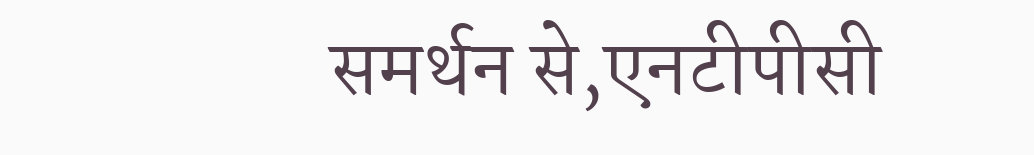समर्थन से,एनटीपीसी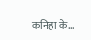कनिहा के…